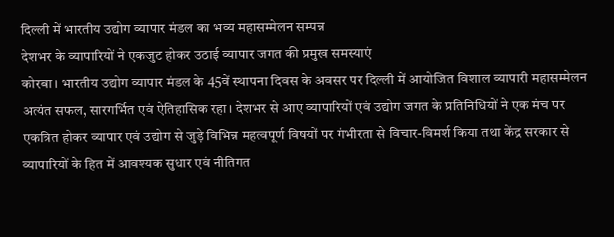दिल्ली में भारतीय उद्योग व्यापार मंडल का भव्य महासम्मेलन सम्पन्न
देशभर के व्यापारियों ने एकजुट होकर उठाई व्यापार जगत की प्रमुख समस्याएं
कोरबा। भारतीय उद्योग व्यापार मंडल के 45वें स्थापना दिवस के अवसर पर दिल्ली में आयोजित विशाल व्यापारी महासम्मेलन अत्यंत सफल, सारगर्भित एवं ऐतिहासिक रहा। देशभर से आए व्यापारियों एवं उद्योग जगत के प्रतिनिधियों ने एक मंच पर एकत्रित होकर व्यापार एवं उद्योग से जुड़े विभिन्न महत्वपूर्ण विषयों पर गंभीरता से विचार-विमर्श किया तथा केंद्र सरकार से व्यापारियों के हित में आवश्यक सुधार एवं नीतिगत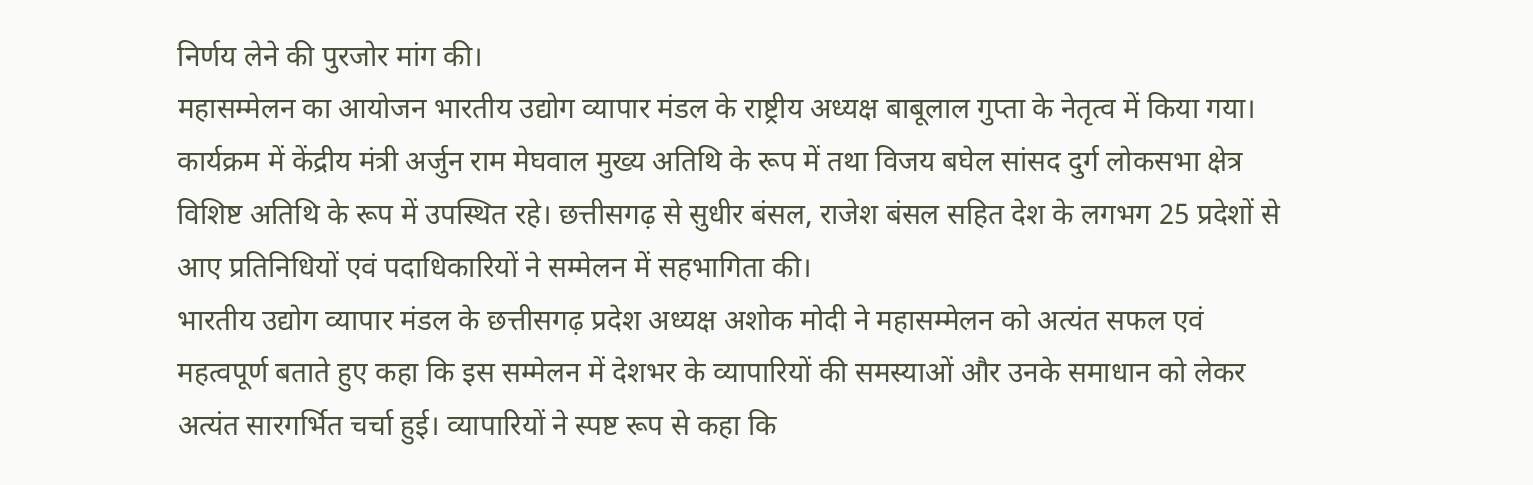निर्णय लेने की पुरजोर मांग की।
महासम्मेलन का आयोजन भारतीय उद्योग व्यापार मंडल के राष्ट्रीय अध्यक्ष बाबूलाल गुप्ता के नेतृत्व में किया गया। कार्यक्रम में केंद्रीय मंत्री अर्जुन राम मेघवाल मुख्य अतिथि के रूप में तथा विजय बघेल सांसद दुर्ग लोकसभा क्षेत्र विशिष्ट अतिथि के रूप में उपस्थित रहे। छत्तीसगढ़ से सुधीर बंसल, राजेश बंसल सहित देश के लगभग 25 प्रदेशों से आए प्रतिनिधियों एवं पदाधिकारियों ने सम्मेलन में सहभागिता की।
भारतीय उद्योग व्यापार मंडल के छत्तीसगढ़ प्रदेश अध्यक्ष अशोक मोदी ने महासम्मेलन को अत्यंत सफल एवं महत्वपूर्ण बताते हुए कहा कि इस सम्मेलन में देशभर के व्यापारियों की समस्याओं और उनके समाधान को लेकर अत्यंत सारगर्भित चर्चा हुई। व्यापारियों ने स्पष्ट रूप से कहा कि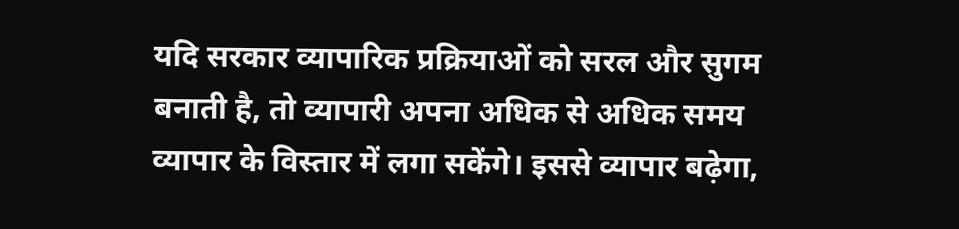यदि सरकार व्यापारिक प्रक्रियाओं को सरल और सुगम बनाती है, तो व्यापारी अपना अधिक से अधिक समय व्यापार के विस्तार में लगा सकेंगे। इससे व्यापार बढ़ेगा,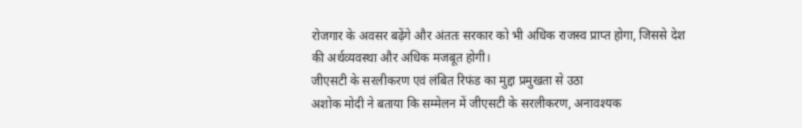रोजगार के अवसर बढ़ेंगे और अंततः सरकार को भी अधिक राजस्व प्राप्त होगा, जिससे देश की अर्थव्यवस्था और अधिक मजबूत होगी।
जीएसटी के सरलीकरण एवं लंबित रिफंड का मुद्दा प्रमुखता से उठा
अशोक मोदी ने बताया कि सम्मेलन में जीएसटी के सरलीकरण, अनावश्यक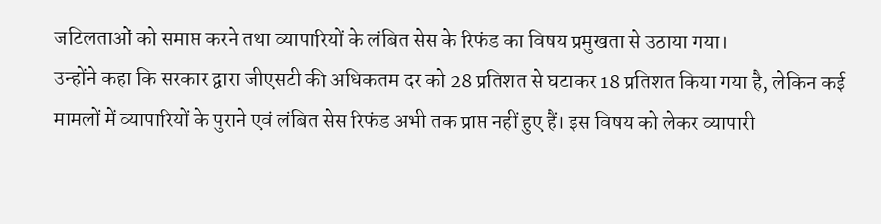जटिलताओं को समाप्त करने तथा व्यापारियों के लंबित सेस के रिफंड का विषय प्रमुखता से उठाया गया।
उन्होंने कहा कि सरकार द्वारा जीएसटी की अधिकतम दर को 28 प्रतिशत से घटाकर 18 प्रतिशत किया गया है, लेकिन कई मामलों में व्यापारियों के पुराने एवं लंबित सेस रिफंड अभी तक प्राप्त नहीं हुए हैं। इस विषय को लेकर व्यापारी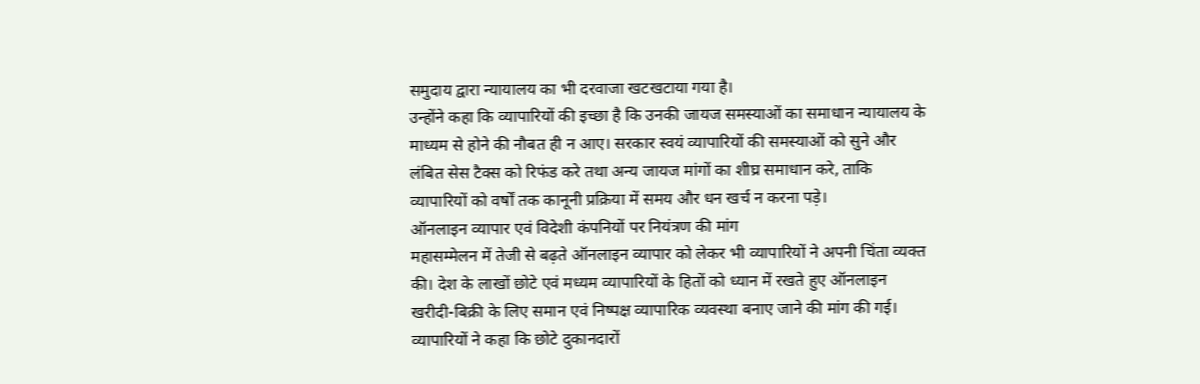समुदाय द्वारा न्यायालय का भी दरवाजा खटखटाया गया है।
उन्होंने कहा कि व्यापारियों की इच्छा है कि उनकी जायज समस्याओं का समाधान न्यायालय के माध्यम से होने की नौबत ही न आए। सरकार स्वयं व्यापारियों की समस्याओं को सुने और लंबित सेस टैक्स को रिफंड करे तथा अन्य जायज मांगों का शीघ्र समाधान करे, ताकि व्यापारियों को वर्षों तक कानूनी प्रक्रिया में समय और धन खर्च न करना पड़े।
ऑनलाइन व्यापार एवं विदेशी कंपनियों पर नियंत्रण की मांग
महासम्मेलन में तेजी से बढ़ते ऑनलाइन व्यापार को लेकर भी व्यापारियों ने अपनी चिंता व्यक्त की। देश के लाखों छोटे एवं मध्यम व्यापारियों के हितों को ध्यान में रखते हुए ऑनलाइन खरीदी-बिक्री के लिए समान एवं निष्पक्ष व्यापारिक व्यवस्था बनाए जाने की मांग की गई।
व्यापारियों ने कहा कि छोटे दुकानदारों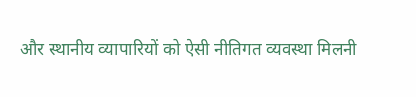और स्थानीय व्यापारियों को ऐसी नीतिगत व्यवस्था मिलनी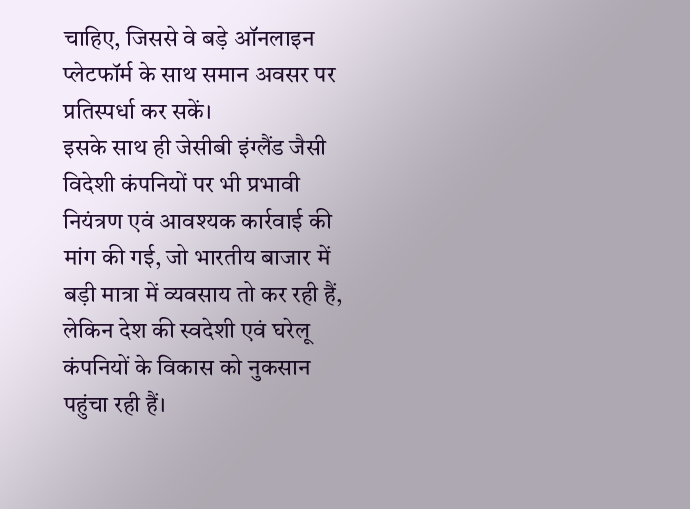चाहिए, जिससे वे बड़े ऑनलाइन प्लेटफॉर्म के साथ समान अवसर पर प्रतिस्पर्धा कर सकें।
इसके साथ ही जेसीबी इंग्लैंड जैसी विदेशी कंपनियों पर भी प्रभावी नियंत्रण एवं आवश्यक कार्रवाई की मांग की गई, जो भारतीय बाजार में बड़ी मात्रा में व्यवसाय तो कर रही हैं, लेकिन देश की स्वदेशी एवं घरेलू कंपनियों के विकास को नुकसान पहुंचा रही हैं।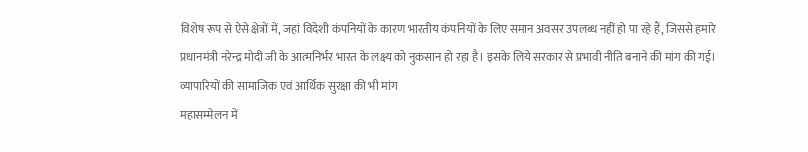विशेष रूप से ऐसे क्षेत्रों में, जहां विदेशी कंपनियों के कारण भारतीय कंपनियों के लिए समान अवसर उपलब्ध नहीं हो पा रहे हैं, जिससे हमारे प्रधानमंत्री नरेन्द्र मोदी जी के आत्मनिर्भर भारत के लक्ष्य को नुकसान हो रहा है। इसके लिये सरकार से प्रभावी नीति बनाने की मांग की गई।
व्यापारियों की सामाजिक एवं आर्थिक सुरक्षा की भी मांग
महासम्मेलन में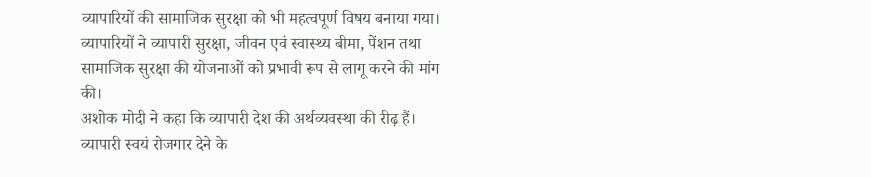व्यापारियों की सामाजिक सुरक्षा को भी महत्वपूर्ण विषय बनाया गया। व्यापारियों ने व्यापारी सुरक्षा, जीवन एवं स्वास्थ्य बीमा, पेंशन तथा सामाजिक सुरक्षा की योजनाओं को प्रभावी रूप से लागू करने की मांग की।
अशोक मोदी ने कहा कि व्यापारी देश की अर्थव्यवस्था की रीढ़ हैं। व्यापारी स्वयं रोजगार देने के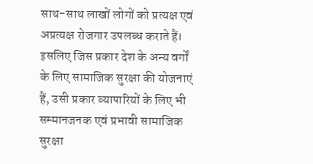साथ-साथ लाखों लोगों को प्रत्यक्ष एवं अप्रत्यक्ष रोजगार उपलब्ध कराते हैं। इसलिए जिस प्रकार देश के अन्य वर्गों के लिए सामाजिक सुरक्षा की योजनाएं हैं, उसी प्रकार व्यापारियों के लिए भी सम्मानजनक एवं प्रभावी सामाजिक सुरक्षा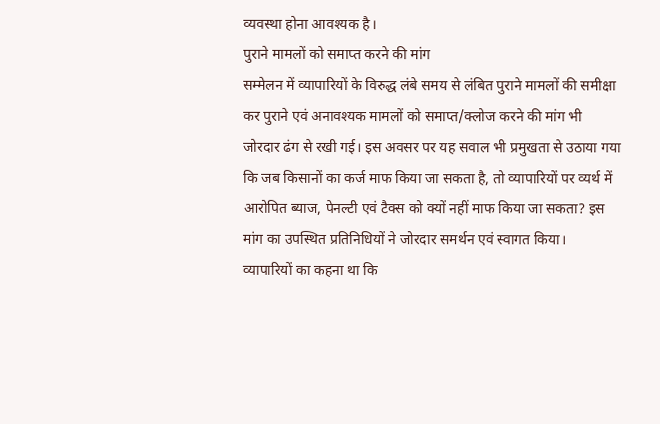व्यवस्था होना आवश्यक है।
पुराने मामलों को समाप्त करने की मांग
सम्मेलन में व्यापारियों के विरुद्ध लंबे समय से लंबित पुराने मामलों की समीक्षा कर पुराने एवं अनावश्यक मामलों को समाप्त/क्लोज करने की मांग भी जोरदार ढंग से रखी गई। इस अवसर पर यह सवाल भी प्रमुखता से उठाया गया कि जब किसानों का कर्ज माफ किया जा सकता है, तो व्यापारियों पर व्यर्थ में आरोपित ब्याज, पेनल्टी एवं टैक्स को क्यों नहीं माफ किया जा सकता? इस मांग का उपस्थित प्रतिनिधियों ने जोरदार समर्थन एवं स्वागत किया।
व्यापारियों का कहना था कि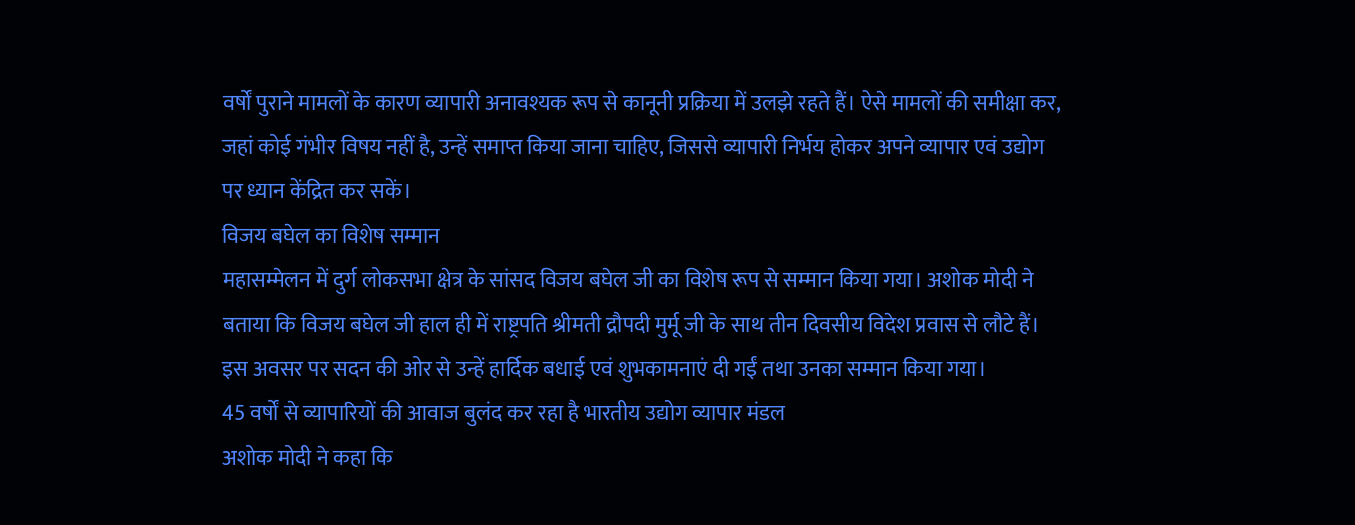वर्षों पुराने मामलों के कारण व्यापारी अनावश्यक रूप से कानूनी प्रक्रिया में उलझे रहते हैं। ऐसे मामलों की समीक्षा कर, जहां कोई गंभीर विषय नहीं है, उन्हें समाप्त किया जाना चाहिए, जिससे व्यापारी निर्भय होकर अपने व्यापार एवं उद्योग पर ध्यान केंद्रित कर सकें।
विजय बघेल का विशेष सम्मान
महासम्मेलन में दुर्ग लोकसभा क्षेत्र के सांसद विजय बघेल जी का विशेष रूप से सम्मान किया गया। अशोक मोदी ने बताया कि विजय बघेल जी हाल ही में राष्ट्रपति श्रीमती द्रौपदी मुर्मू जी के साथ तीन दिवसीय विदेश प्रवास से लौटे हैं। इस अवसर पर सदन की ओर से उन्हें हार्दिक बधाई एवं शुभकामनाएं दी गईं तथा उनका सम्मान किया गया।
45 वर्षों से व्यापारियों की आवाज बुलंद कर रहा है भारतीय उद्योग व्यापार मंडल
अशोक मोदी ने कहा कि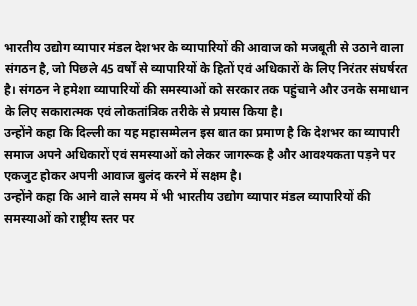भारतीय उद्योग व्यापार मंडल देशभर के व्यापारियों की आवाज को मजबूती से उठाने वाला संगठन है, जो पिछले 45 वर्षों से व्यापारियों के हितों एवं अधिकारों के लिए निरंतर संघर्षरत है। संगठन ने हमेशा व्यापारियों की समस्याओं को सरकार तक पहुंचाने और उनके समाधान के लिए सकारात्मक एवं लोकतांत्रिक तरीके से प्रयास किया है।
उन्होंने कहा कि दिल्ली का यह महासम्मेलन इस बात का प्रमाण है कि देशभर का व्यापारी समाज अपने अधिकारों एवं समस्याओं को लेकर जागरूक है और आवश्यकता पड़ने पर एकजुट होकर अपनी आवाज बुलंद करने में सक्षम है।
उन्होंने कहा कि आने वाले समय में भी भारतीय उद्योग व्यापार मंडल व्यापारियों की समस्याओं को राष्ट्रीय स्तर पर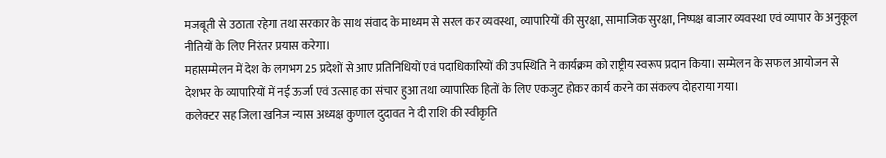मजबूती से उठाता रहेगा तथा सरकार के साथ संवाद के माध्यम से सरल कर व्यवस्था, व्यापारियों की सुरक्षा, सामाजिक सुरक्षा, निष्पक्ष बाजार व्यवस्था एवं व्यापार के अनुकूल नीतियों के लिए निरंतर प्रयास करेगा।
महासम्मेलन में देश के लगभग 25 प्रदेशों से आए प्रतिनिधियों एवं पदाधिकारियों की उपस्थिति ने कार्यक्रम को राष्ट्रीय स्वरूप प्रदान किया। सम्मेलन के सफल आयोजन से देशभर के व्यापारियों में नई ऊर्जा एवं उत्साह का संचार हुआ तथा व्यापारिक हितों के लिए एकजुट होकर कार्य करने का संकल्प दोहराया गया।
कलेक्टर सह जिला खनिज न्यास अध्यक्ष कुणाल दुदावत ने दी राशि की स्वीकृति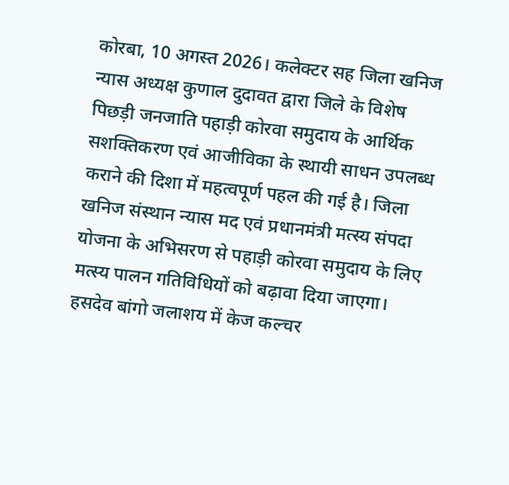कोरबा, 10 अगस्त 2026। कलेक्टर सह जिला खनिज न्यास अध्यक्ष कुणाल दुदावत द्वारा जिले के विशेष पिछड़ी जनजाति पहाड़ी कोरवा समुदाय के आर्थिक सशक्तिकरण एवं आजीविका के स्थायी साधन उपलब्ध कराने की दिशा में महत्वपूर्ण पहल की गई है। जिला खनिज संस्थान न्यास मद एवं प्रधानमंत्री मत्स्य संपदा योजना के अभिसरण से पहाड़ी कोरवा समुदाय के लिए मत्स्य पालन गतिविधियों को बढ़ावा दिया जाएगा। हसदेव बांगो जलाशय में केज कल्चर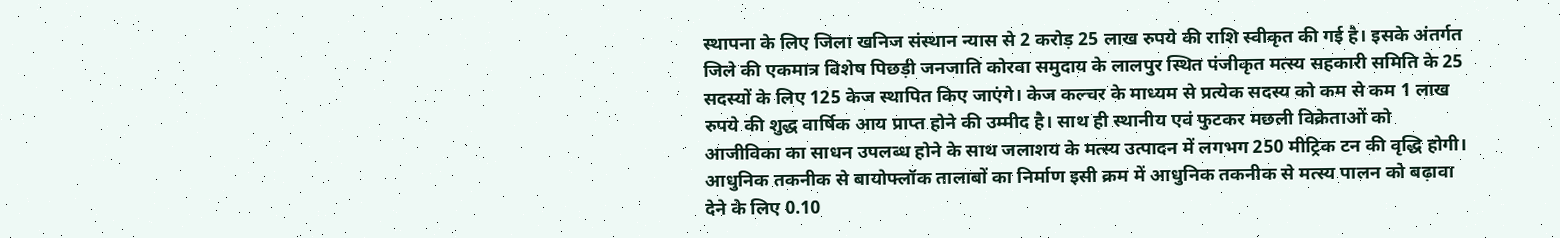स्थापना के लिए जिला खनिज संस्थान न्यास से 2 करोड़ 25 लाख रुपये की राशि स्वीकृत की गई है। इसके अंतर्गत जिले की एकमात्र विशेष पिछड़ी जनजाति कोरवा समुदाय के लालपुर स्थित पंजीकृत मत्स्य सहकारी समिति के 25 सदस्यों के लिए 125 केज स्थापित किए जाएंगे। केज कल्चर के माध्यम से प्रत्येक सदस्य को कम से कम 1 लाख रुपये की शुद्ध वार्षिक आय प्राप्त होने की उम्मीद है। साथ ही स्थानीय एवं फुटकर मछली विक्रेताओं को आजीविका का साधन उपलब्ध होने के साथ जलाशय के मत्स्य उत्पादन में लगभग 250 मीट्रिक टन की वृद्धि होगी। आधुनिक तकनीक से बायोफ्लॉक तालाबों का निर्माण इसी क्रम में आधुनिक तकनीक से मत्स्य पालन को बढ़ावा देने के लिए 0.10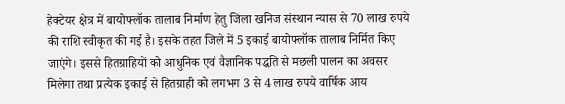हेक्टेयर क्षेत्र में बायोफ्लॉक तालाब निर्माण हेतु जिला खनिज संस्थान न्यास से 70 लाख रुपये की राशि स्वीकृत की गई है। इसके तहत जिले में 5 इकाई बायोफ्लॉक तालाब निर्मित किए जाएंगे। इससे हितग्राहियों को आधुनिक एवं वैज्ञानिक पद्धति से मछली पालन का अवसर मिलेगा तथा प्रत्येक इकाई से हितग्राही को लगभग 3 से 4 लाख रुपये वार्षिक आय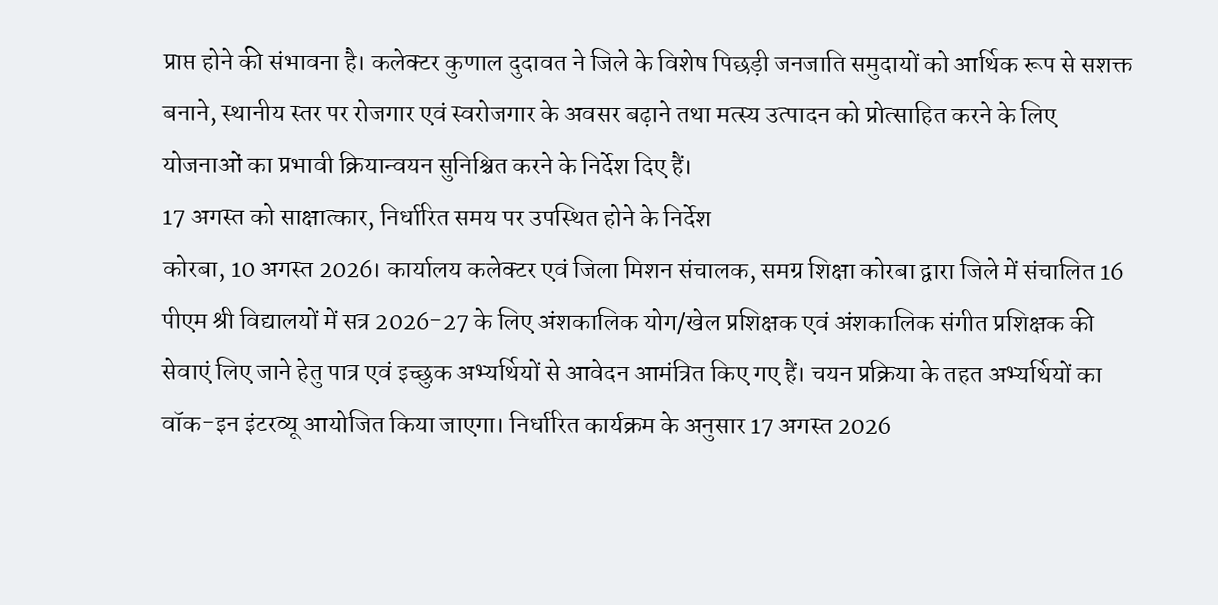प्राप्त होने की संभावना है। कलेक्टर कुणाल दुदावत ने जिले के विशेष पिछड़ी जनजाति समुदायों को आर्थिक रूप से सशक्त बनाने, स्थानीय स्तर पर रोजगार एवं स्वरोजगार के अवसर बढ़ाने तथा मत्स्य उत्पादन को प्रोत्साहित करने के लिए योजनाओं का प्रभावी क्रियान्वयन सुनिश्चित करने के निर्देश दिए हैं।
17 अगस्त को साक्षात्कार, निर्धारित समय पर उपस्थित होने के निर्देश
कोरबा, 10 अगस्त 2026। कार्यालय कलेक्टर एवं जिला मिशन संचालक, समग्र शिक्षा कोरबा द्वारा जिले में संचालित 16 पीएम श्री विद्यालयों में सत्र 2026-27 के लिए अंशकालिक योग/खेल प्रशिक्षक एवं अंशकालिक संगीत प्रशिक्षक की सेवाएं लिए जाने हेतु पात्र एवं इच्छुक अभ्यर्थियों से आवेदन आमंत्रित किए गए हैं। चयन प्रक्रिया के तहत अभ्यर्थियों का वॉक-इन इंटरव्यू आयोजित किया जाएगा। निर्धारित कार्यक्रम के अनुसार 17 अगस्त 2026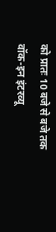को प्रातः 10 बजे से बजे तक वॉक-इन इंटरव्यू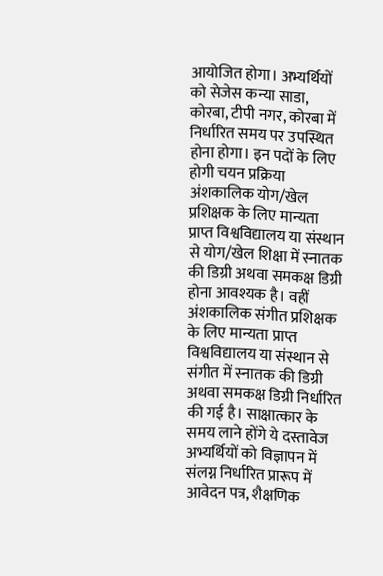आयोजित होगा। अभ्यर्थियों को सेजेस कन्या साडा, कोरबा, टीपी नगर, कोरबा में निर्धारित समय पर उपस्थित होना होगा। इन पदों के लिए होगी चयन प्रक्रिया अंशकालिक योग/खेल प्रशिक्षक के लिए मान्यता प्राप्त विश्वविद्यालय या संस्थान से योग/खेल शिक्षा में स्नातक की डिग्री अथवा समकक्ष डिग्री होना आवश्यक है। वहीं अंशकालिक संगीत प्रशिक्षक के लिए मान्यता प्राप्त विश्वविद्यालय या संस्थान से संगीत में स्नातक की डिग्री अथवा समकक्ष डिग्री निर्धारित की गई है। साक्षात्कार के समय लाने होंगे ये दस्तावेज
अभ्यर्थियों को विज्ञापन में संलग्न निर्धारित प्रारूप में आवेदन पत्र, शैक्षणिक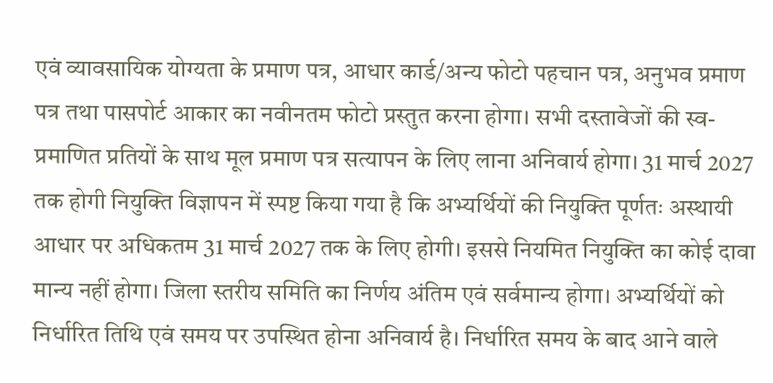एवं व्यावसायिक योग्यता के प्रमाण पत्र, आधार कार्ड/अन्य फोटो पहचान पत्र, अनुभव प्रमाण पत्र तथा पासपोर्ट आकार का नवीनतम फोटो प्रस्तुत करना होगा। सभी दस्तावेजों की स्व-प्रमाणित प्रतियों के साथ मूल प्रमाण पत्र सत्यापन के लिए लाना अनिवार्य होगा। 31 मार्च 2027 तक होगी नियुक्ति विज्ञापन में स्पष्ट किया गया है कि अभ्यर्थियों की नियुक्ति पूर्णतः अस्थायी आधार पर अधिकतम 31 मार्च 2027 तक के लिए होगी। इससे नियमित नियुक्ति का कोई दावा मान्य नहीं होगा। जिला स्तरीय समिति का निर्णय अंतिम एवं सर्वमान्य होगा। अभ्यर्थियों को निर्धारित तिथि एवं समय पर उपस्थित होना अनिवार्य है। निर्धारित समय के बाद आने वाले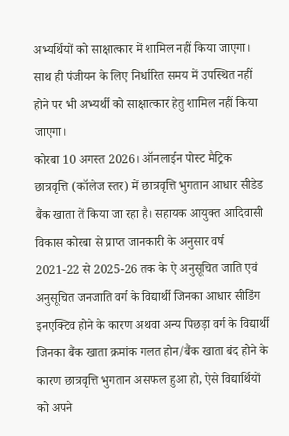अभ्यर्थियों को साक्षात्कार में शामिल नहीं किया जाएगा। साथ ही पंजीयन के लिए निर्धारित समय में उपस्थित नहीं होने पर भी अभ्यर्थी को साक्षात्कार हेतु शामिल नहीं किया जाएगा।
कोरबा 10 अगस्त 2026। ऑनलाईन पोस्ट मैट्रिक छात्रवृत्ति (कॉलेज स्तर) में छात्रवृत्ति भुगतान आधार सीडेड बैंक खाता तें किया जा रहा है। सहायक आयुक्त आदिवासी विकास कोरबा से प्राप्त जानकारी के अनुसार वर्ष 2021-22 से 2025-26 तक के ऐ अनुसूचित जाति एवं अनुसूचित जनजाति वर्ग के विद्यार्थी जिनका आधार सीडिंग इनएक्टिव होने के कारण अथवा अन्य पिछड़ा वर्ग के विद्यार्थी जिनका बैंक खाता क्रमांक गलत होन/बैंक खाता बंद होने के कारण छात्रवृत्ति भुगतान असफल हुआ हो, ऐसे विद्यार्थियों को अपने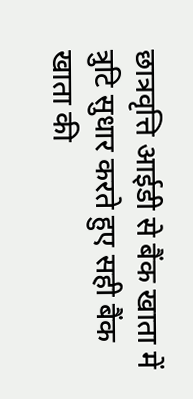छात्रवृत्ति आईडी से बैंक खाता में त्रुटि सुधार करते हुए सही बैंक खाता की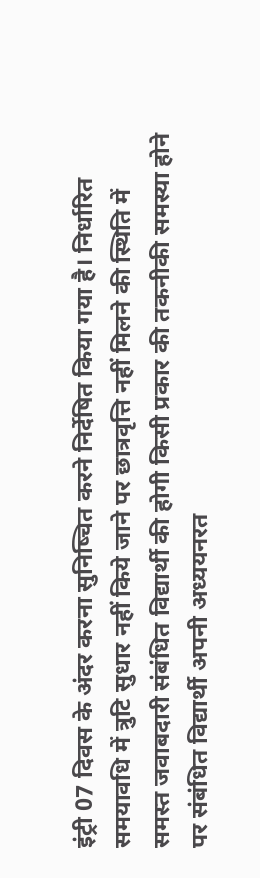इंट्री 07 दिवस के अंदर करना सुनिष्चित करने निर्देषित किया गया है। निर्धारित समयावधि में त्रुटि सुधार नहीं किये जाने पर छात्रवृत्ति नहीं मिलने की स्थिति में समस्त जवाबदारी संबंधित विद्यार्थी की होगी किसी प्रकार की तकनीकी समस्या होने पर संबंधित विद्यार्थी अपनी अध्ययनरत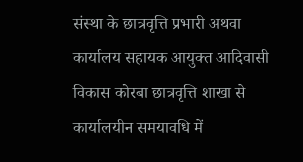संस्था के छात्रवृत्ति प्रभारी अथवा कार्यालय सहायक आयुक्त आदिवासी विकास कोरबा छात्रवृत्ति शाखा से कार्यालयीन समयावधि में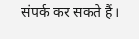संपर्क कर सकते हैं।